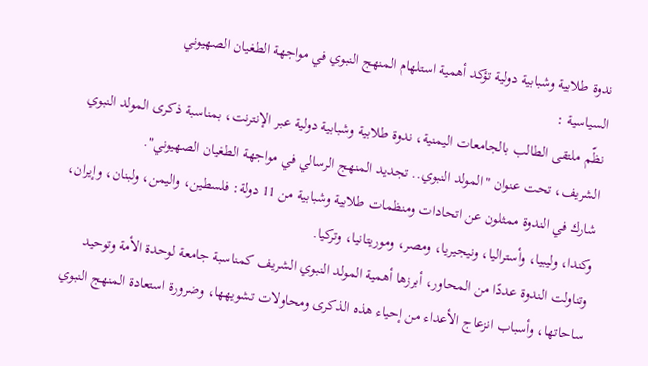ندوة طلابية وشبابية دولية تؤكد أهمية استلهام المنهج النبوي في مواجهة الطغيان الصهيوني
السياسية :
نظّم ملتقى الطالب بالجامعات اليمنية، ندوة طلابية وشبابية دولية عبر الإنترنت، بمناسبة ذكرى المولد النبوي الشريف، تحت عنوان "المولد النبوي.. تجديد المنهج الرسالي في مواجهة الطغيان الصهيوني".
شارك في الندوة ممثلون عن اتحادات ومنظمات طلابية وشبابية من 11 دولة: فلسطين، واليمن، ولبنان، وإيران، وكندا، وليبيا، وأستراليا، ونيجيريا، ومصر، وموريتانيا، وتركيا.
وتناولت الندوة عددًا من المحاور، أبرزها أهمية المولد النبوي الشريف كمناسبة جامعة لوحدة الأمة وتوحيد ساحاتها، وأسباب انزعاج الأعداء من إحياء هذه الذكرى ومحاولات تشويهها، وضرورة استعادة المنهج النبوي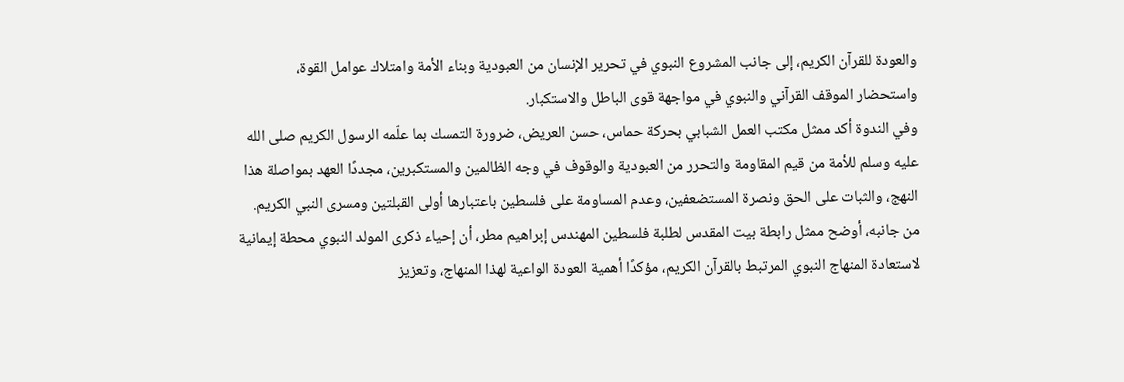والعودة للقرآن الكريم، إلى جانب المشروع النبوي في تحرير الإنسان من العبودية وبناء الأمة وامتلاك عوامل القوة، واستحضار الموقف القرآني والنبوي في مواجهة قوى الباطل والاستكبار.
وفي الندوة أكد ممثل مكتب العمل الشبابي بحركة حماس، حسن العريض، ضرورة التمسك بما علّمه الرسول الكريم صلى الله عليه وسلم للأمة من قيم المقاومة والتحرر من العبودية والوقوف في وجه الظالمين والمستكبرين، مجددًا العهد بمواصلة هذا النهج، والثبات على الحق ونصرة المستضعفين، وعدم المساومة على فلسطين باعتبارها أولى القبلتين ومسرى النبي الكريم.
من جانبه، أوضح ممثل رابطة بيت المقدس لطلبة فلسطين المهندس إبراهيم مطر، أن إحياء ذكرى المولد النبوي محطة إيمانية لاستعادة المنهاج النبوي المرتبط بالقرآن الكريم، مؤكدًا أهمية العودة الواعية لهذا المنهاج، وتعزيز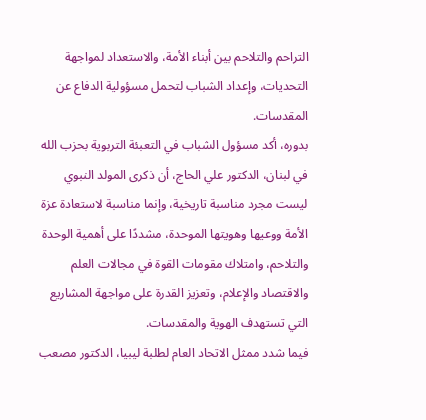التراحم والتلاحم بين أبناء الأمة، والاستعداد لمواجهة التحديات، وإعداد الشباب لتحمل مسؤولية الدفاع عن المقدسات.
بدوره، أكد مسؤول الشباب في التعبئة التربوية بحزب الله في لبنان، الدكتور علي الحاج، أن ذكرى المولد النبوي ليست مجرد مناسبة تاريخية، وإنما مناسبة لاستعادة عزة الأمة ووعيها وهويتها الموحدة، مشددًا على أهمية الوحدة والتلاحم، وامتلاك مقومات القوة في مجالات العلم والاقتصاد والإعلام، وتعزيز القدرة على مواجهة المشاريع التي تستهدف الهوية والمقدسات.
فيما شدد ممثل الاتحاد العام لطلبة ليبيا، الدكتور مصعب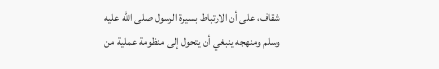شقاف، على أن الارتباط بسيرة الرسول صلى الله عليه وسلم ومنهجه ينبغي أن يتحول إلى منظومة عملية من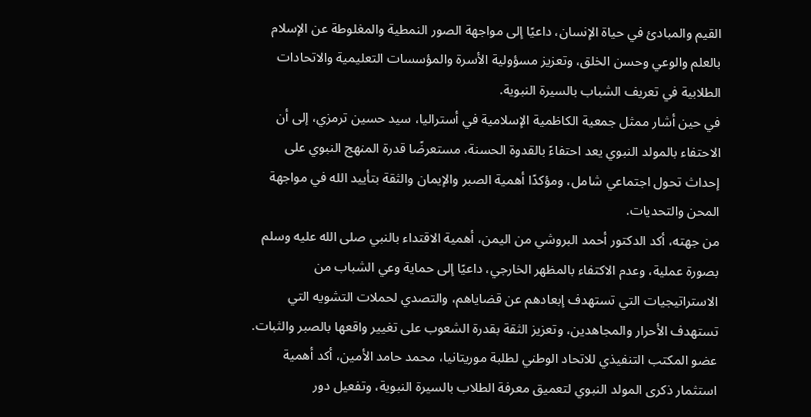القيم والمبادئ في حياة الإنسان، داعيًا إلى مواجهة الصور النمطية والمغلوطة عن الإسلام بالعلم والوعي وحسن الخلق، وتعزيز مسؤولية الأسرة والمؤسسات التعليمية والاتحادات الطلابية في تعريف الشباب بالسيرة النبوية.
في حين أشار ممثل جمعية الكاظمية الإسلامية في أستراليا، سيد حسين ترمزي، إلى أن الاحتفاء بالمولد النبوي يعد احتفاءً بالقدوة الحسنة، مستعرضًا قدرة المنهج النبوي على إحداث تحول اجتماعي شامل، ومؤكدًا أهمية الصبر والإيمان والثقة بتأييد الله في مواجهة المحن والتحديات.
من جهته، أكد الدكتور أحمد البروشي من اليمن، أهمية الاقتداء بالنبي صلى الله عليه وسلم بصورة عملية، وعدم الاكتفاء بالمظهر الخارجي، داعيًا إلى حماية وعي الشباب من الاستراتيجيات التي تستهدف إبعادهم عن قضاياهم، والتصدي لحملات التشويه التي تستهدف الأحرار والمجاهدين، وتعزيز الثقة بقدرة الشعوب على تغيير واقعها بالصبر والثبات.
عضو المكتب التنفيذي للاتحاد الوطني لطلبة موريتانيا، محمد حامد الأمين، أكد أهمية استثمار ذكرى المولد النبوي لتعميق معرفة الطلاب بالسيرة النبوية، وتفعيل دور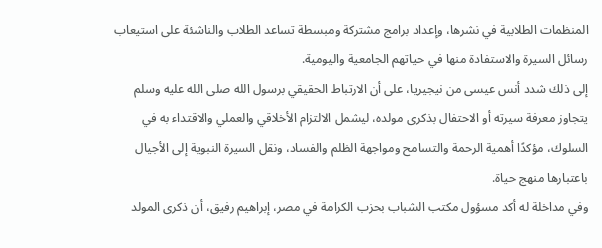المنظمات الطلابية في نشرها، وإعداد برامج مشتركة ومبسطة تساعد الطلاب والناشئة على استيعاب رسائل السيرة والاستفادة منها في حياتهم الجامعية واليومية.
إلى ذلك شدد أنس عيسى من نيجيريا، على أن الارتباط الحقيقي برسول الله صلى الله عليه وسلم يتجاوز معرفة سيرته أو الاحتفال بذكرى مولده، ليشمل الالتزام الأخلاقي والعملي والاقتداء به في السلوك، مؤكدًا أهمية الرحمة والتسامح ومواجهة الظلم والفساد، ونقل السيرة النبوية إلى الأجيال باعتبارها منهج حياة.
وفي مداخلة له أكد مسؤول مكتب الشباب بحزب الكرامة في مصر، إبراهيم رفيق، أن ذكرى المولد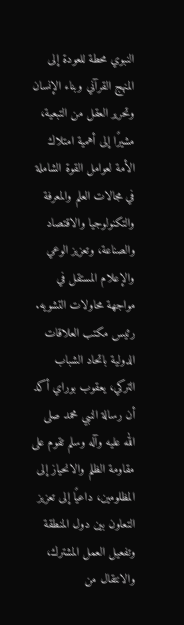النبوي محطة للعودة إلى المنهج القرآني وبناء الإنسان وتحرير العقل من التبعية، مشيرًا إلى أهمية امتلاك الأمة لعوامل القوة الشاملة في مجالات العلم والمعرفة والتكنولوجيا والاقتصاد والصناعة، وتعزيز الوعي والإعلام المستقل في مواجهة محاولات التشويه.
رئيس مكتب العلاقات الدولية باتحاد الشباب التركي، يعقوب بوراي أكد أن رسالة النبي محمد صلى الله عليه وآله وسلم تقوم على مقاومة الظلم والانحياز إلى المظلومين، داعيًا إلى تعزيز التعاون بين دول المنطقة وتفعيل العمل المشترك، والانتقال من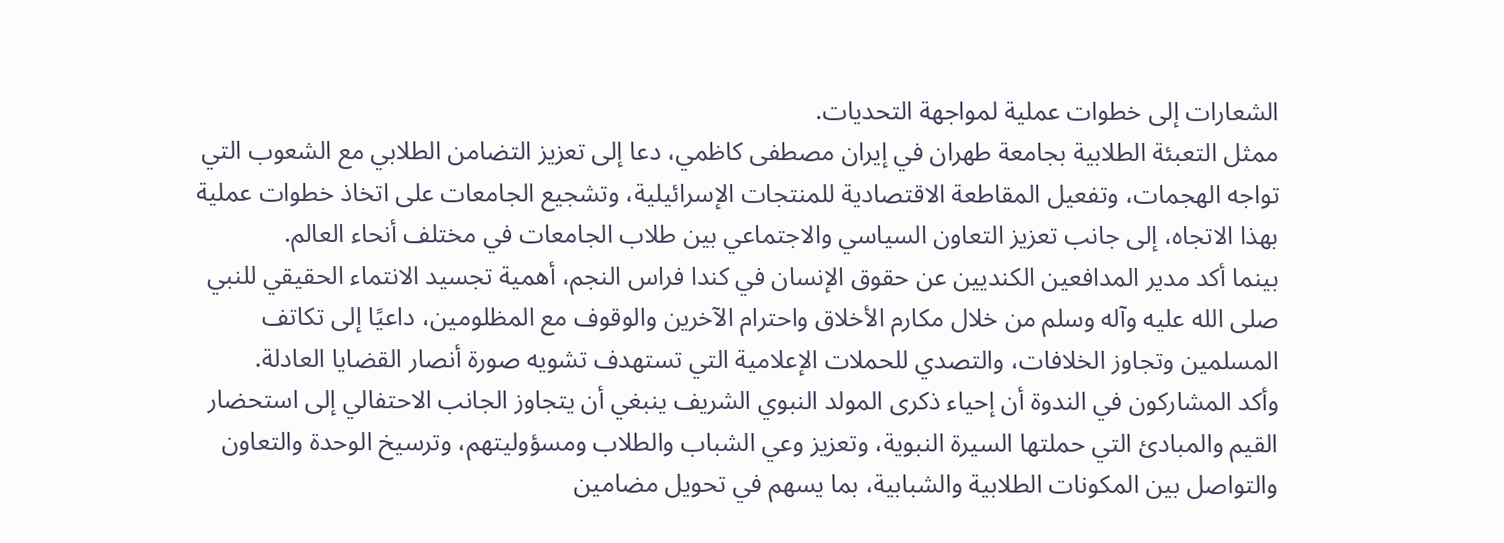الشعارات إلى خطوات عملية لمواجهة التحديات.
ممثل التعبئة الطلابية بجامعة طهران في إيران مصطفى كاظمي، دعا إلى تعزيز التضامن الطلابي مع الشعوب التي تواجه الهجمات، وتفعيل المقاطعة الاقتصادية للمنتجات الإسرائيلية، وتشجيع الجامعات على اتخاذ خطوات عملية بهذا الاتجاه، إلى جانب تعزيز التعاون السياسي والاجتماعي بين طلاب الجامعات في مختلف أنحاء العالم.
بينما أكد مدير المدافعين الكنديين عن حقوق الإنسان في كندا فراس النجم، أهمية تجسيد الانتماء الحقيقي للنبي صلى الله عليه وآله وسلم من خلال مكارم الأخلاق واحترام الآخرين والوقوف مع المظلومين، داعيًا إلى تكاتف المسلمين وتجاوز الخلافات، والتصدي للحملات الإعلامية التي تستهدف تشويه صورة أنصار القضايا العادلة.
وأكد المشاركون في الندوة أن إحياء ذكرى المولد النبوي الشريف ينبغي أن يتجاوز الجانب الاحتفالي إلى استحضار القيم والمبادئ التي حملتها السيرة النبوية، وتعزيز وعي الشباب والطلاب ومسؤوليتهم، وترسيخ الوحدة والتعاون والتواصل بين المكونات الطلابية والشبابية، بما يسهم في تحويل مضامين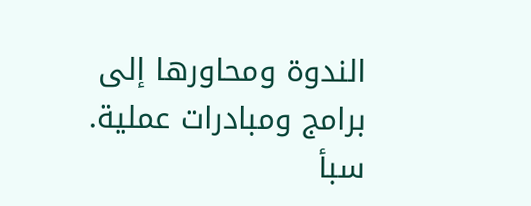الندوة ومحاورها إلى برامج ومبادرات عملية.
سبأ